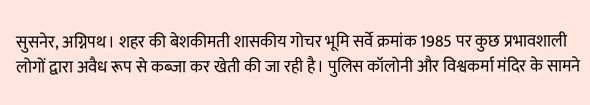सुसनेर, अग्निपथ। शहर की बेशकीमती शासकीय गोचर भूमि सर्वे क्रमांक 1985 पर कुछ प्रभावशाली लोगों द्वारा अवैध रूप से कब्जा कर खेती की जा रही है। पुलिस कॉलोनी और विश्वकर्मा मंदिर के सामने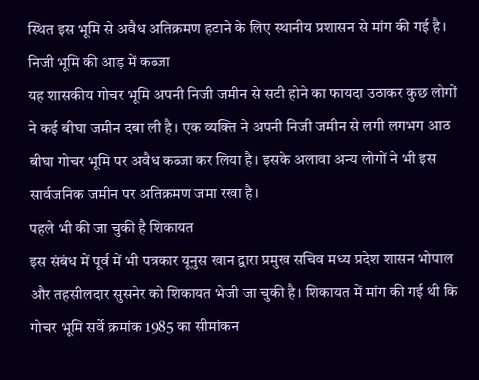स्थित इस भूमि से अवैध अतिक्रमण हटाने के लिए स्थानीय प्रशासन से मांग की गई है।
निजी भूमि की आड़ में कब्जा
यह शासकीय गोचर भूमि अपनी निजी जमीन से सटी होने का फायदा उठाकर कुछ लोगों ने कई बीघा जमीन दबा ली है। एक व्यक्ति ने अपनी निजी जमीन से लगी लगभग आठ बीघा गोचर भूमि पर अवैध कब्जा कर लिया है। इसके अलावा अन्य लोगों ने भी इस सार्वजनिक जमीन पर अतिक्रमण जमा रखा है।
पहले भी की जा चुकी है शिकायत
इस संबंध में पूर्व में भी पत्रकार यूनुस खान द्वारा प्रमुख सचिव मध्य प्रदेश शासन भोपाल और तहसीलदार सुसनेर को शिकायत भेजी जा चुकी है। शिकायत में मांग की गई थी कि गोचर भूमि सर्वे क्रमांक 1985 का सीमांकन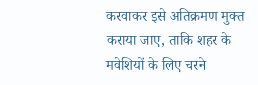करवाकर इसे अतिक्रमण मुक्त कराया जाए, ताकि शहर के मवेशियों के लिए चरने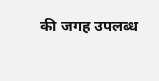की जगह उपलब्ध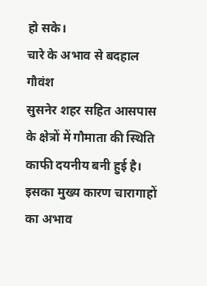हो सके।
चारे के अभाव से बदहाल गौवंश
सुसनेर शहर सहित आसपास के क्षेत्रों में गौमाता की स्थिति काफी दयनीय बनी हुई है। इसका मुख्य कारण चारागाहों का अभाव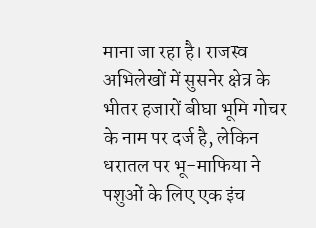माना जा रहा है। राजस्व अभिलेखों में सुसनेर क्षेत्र के भीतर हजारों बीघा भूमि गोचर के नाम पर दर्ज है, लेकिन धरातल पर भू-माफिया ने पशुओं के लिए एक इंच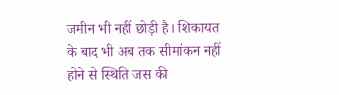जमीन भी नहीं छोड़ी है। शिकायत के बाद भी अब तक सीमांकन नहीं होने से स्थिति जस की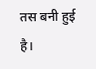तस बनी हुई है।